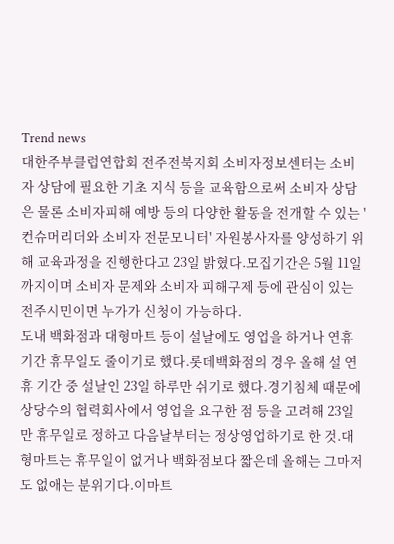Trend news
대한주부클럽연합회 전주전북지회 소비자정보센터는 소비자 상담에 필요한 기초 지식 등을 교육함으로써 소비자 상담은 물론 소비자피해 예방 등의 다양한 활동을 전개할 수 있는 '컨슈머리더와 소비자 전문모니터' 자원봉사자를 양성하기 위해 교육과정을 진행한다고 23일 밝혔다.모집기간은 5월 11일까지이며 소비자 문제와 소비자 피해구제 등에 관심이 있는 전주시민이면 누가가 신청이 가능하다.
도내 백화점과 대형마트 등이 설날에도 영업을 하거나 연휴 기간 휴무일도 줄이기로 했다.롯데백화점의 경우 올해 설 연휴 기간 중 설날인 23일 하루만 쉬기로 했다.경기침체 때문에 상당수의 협력회사에서 영업을 요구한 점 등을 고려해 23일만 휴무일로 정하고 다음날부터는 정상영업하기로 한 것.대형마트는 휴무일이 없거나 백화점보다 짧은데 올해는 그마저도 없애는 분위기다.이마트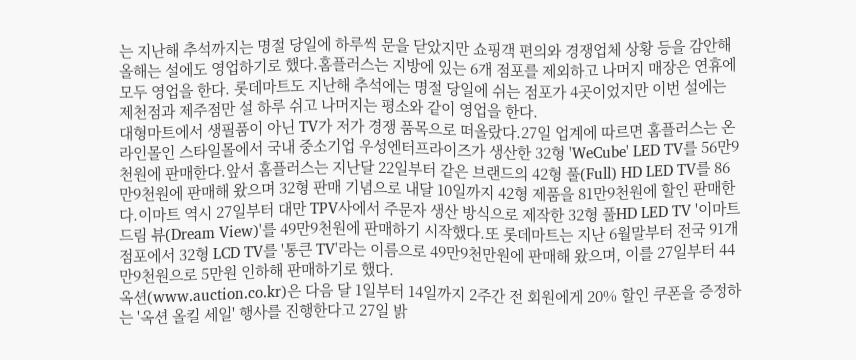는 지난해 추석까지는 명절 당일에 하루씩 문을 닫았지만 쇼핑객 편의와 경쟁업체 상황 등을 감안해 올해는 설에도 영업하기로 했다.홈플러스는 지방에 있는 6개 점포를 제외하고 나머지 매장은 연휴에 모두 영업을 한다. 롯데마트도 지난해 추석에는 명절 당일에 쉬는 점포가 4곳이었지만 이번 설에는 제천점과 제주점만 설 하루 쉬고 나머지는 평소와 같이 영업을 한다.
대형마트에서 생필품이 아닌 TV가 저가 경쟁 품목으로 떠올랐다.27일 업계에 따르면 홈플러스는 온라인몰인 스타일몰에서 국내 중소기업 우성엔터프라이즈가 생산한 32형 'WeCube' LED TV를 56만9천원에 판매한다.앞서 홈플러스는 지난달 22일부터 같은 브랜드의 42형 풀(Full) HD LED TV를 86만9천원에 판매해 왔으며 32형 판매 기념으로 내달 10일까지 42형 제품을 81만9천원에 할인 판매한다.이마트 역시 27일부터 대만 TPV사에서 주문자 생산 방식으로 제작한 32형 풀HD LED TV '이마트 드림 뷰(Dream View)'를 49만9천원에 판매하기 시작했다.또 롯데마트는 지난 6월말부터 전국 91개 점포에서 32형 LCD TV를 '통큰 TV'라는 이름으로 49만9천만원에 판매해 왔으며, 이를 27일부터 44만9천원으로 5만원 인하해 판매하기로 했다.
옥션(www.auction.co.kr)은 다음 달 1일부터 14일까지 2주간 전 회원에게 20% 할인 쿠폰을 증정하는 '옥션 올킬 세일' 행사를 진행한다고 27일 밝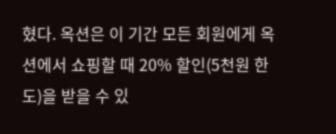혔다. 옥션은 이 기간 모든 회원에게 옥션에서 쇼핑할 때 20% 할인(5천원 한도)을 받을 수 있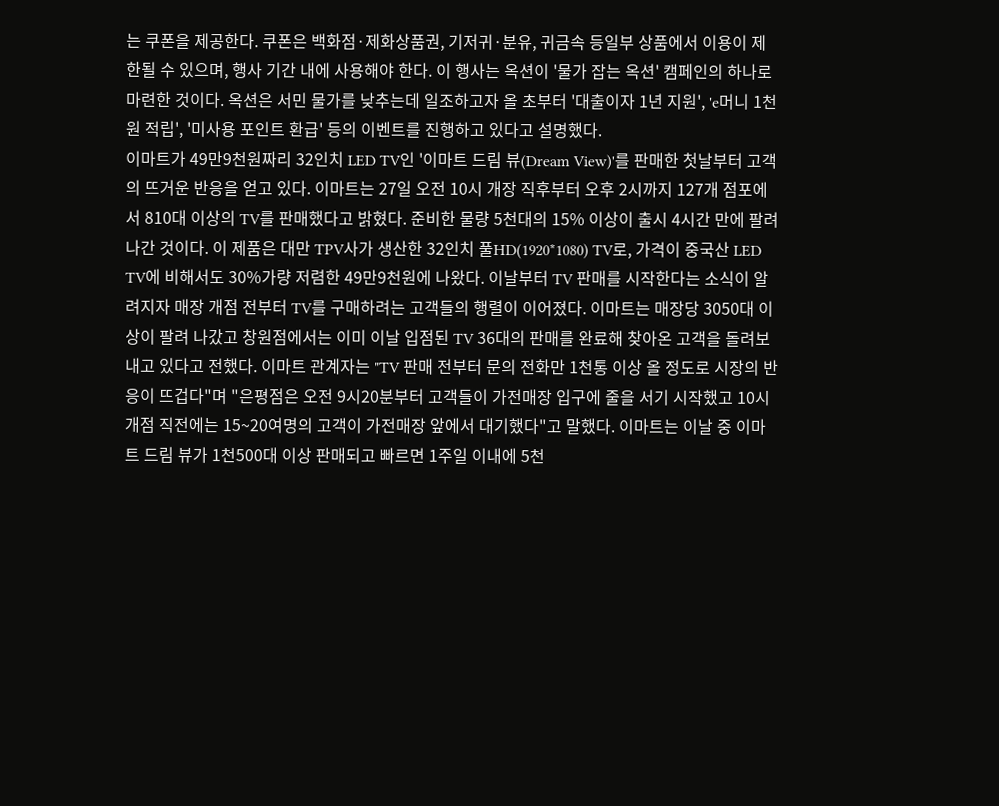는 쿠폰을 제공한다. 쿠폰은 백화점·제화상품권, 기저귀·분유, 귀금속 등일부 상품에서 이용이 제한될 수 있으며, 행사 기간 내에 사용해야 한다. 이 행사는 옥션이 '물가 잡는 옥션' 캠페인의 하나로 마련한 것이다. 옥션은 서민 물가를 낮추는데 일조하고자 올 초부터 '대출이자 1년 지원', 'e머니 1천원 적립', '미사용 포인트 환급' 등의 이벤트를 진행하고 있다고 설명했다.
이마트가 49만9천원짜리 32인치 LED TV인 '이마트 드림 뷰(Dream View)'를 판매한 첫날부터 고객의 뜨거운 반응을 얻고 있다. 이마트는 27일 오전 10시 개장 직후부터 오후 2시까지 127개 점포에서 810대 이상의 TV를 판매했다고 밝혔다. 준비한 물량 5천대의 15% 이상이 출시 4시간 만에 팔려나간 것이다. 이 제품은 대만 TPV사가 생산한 32인치 풀HD(1920*1080) TV로, 가격이 중국산 LED TV에 비해서도 30%가량 저렴한 49만9천원에 나왔다. 이날부터 TV 판매를 시작한다는 소식이 알려지자 매장 개점 전부터 TV를 구매하려는 고객들의 행렬이 이어졌다. 이마트는 매장당 3050대 이상이 팔려 나갔고 창원점에서는 이미 이날 입점된 TV 36대의 판매를 완료해 찾아온 고객을 돌려보내고 있다고 전했다. 이마트 관계자는 "TV 판매 전부터 문의 전화만 1천통 이상 올 정도로 시장의 반응이 뜨겁다"며 "은평점은 오전 9시20분부터 고객들이 가전매장 입구에 줄을 서기 시작했고 10시 개점 직전에는 15~20여명의 고객이 가전매장 앞에서 대기했다"고 말했다. 이마트는 이날 중 이마트 드림 뷰가 1천500대 이상 판매되고 빠르면 1주일 이내에 5천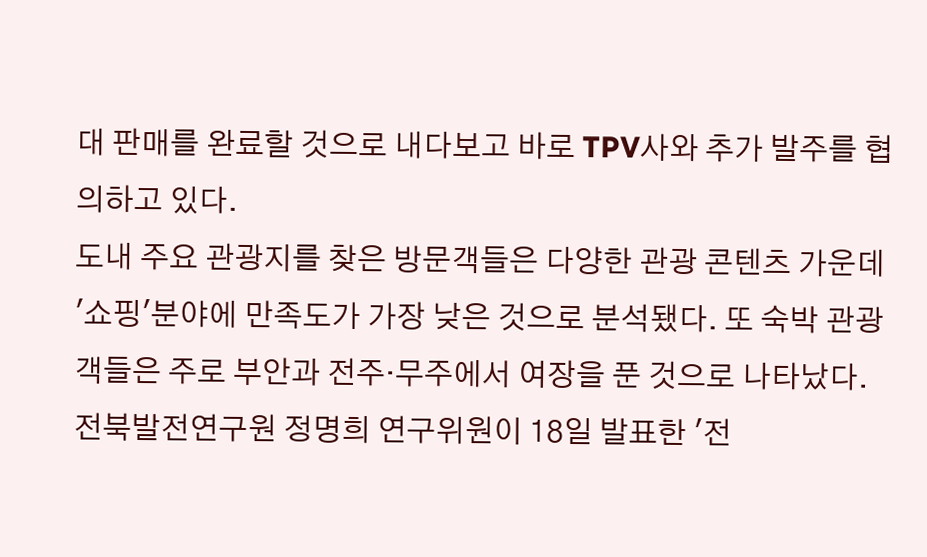대 판매를 완료할 것으로 내다보고 바로 TPV사와 추가 발주를 협의하고 있다.
도내 주요 관광지를 찾은 방문객들은 다양한 관광 콘텐츠 가운데 '쇼핑'분야에 만족도가 가장 낮은 것으로 분석됐다. 또 숙박 관광객들은 주로 부안과 전주·무주에서 여장을 푼 것으로 나타났다.전북발전연구원 정명희 연구위원이 18일 발표한 '전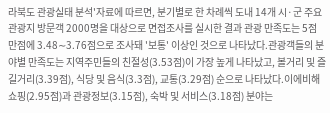라북도 관광실태 분석'자료에 따르면, 분기별로 한 차례씩 도내 14개 시·군 주요 관광지 방문객 2000명을 대상으로 면접조사를 실시한 결과 관광 만족도는 5점 만점에 3.48∼3.76점으로 조사돼 '보통' 이상인 것으로 나타났다.관광객들의 분야별 만족도는 지역주민들의 친절성(3.53점)이 가장 높게 나타났고, 볼거리 및 즐길거리(3.39점), 식당 및 음식(3.3점), 교통(3.29점) 순으로 나타났다.이에비해 쇼핑(2.95점)과 관광정보(3.15점), 숙박 및 서비스(3.18점) 분야는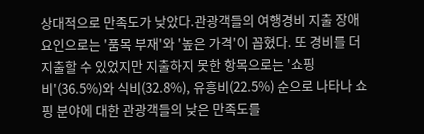상대적으로 만족도가 낮았다.관광객들의 여행경비 지출 장애요인으로는 '품목 부재'와 '높은 가격'이 꼽혔다. 또 경비를 더 지출할 수 있었지만 지출하지 못한 항목으로는 '쇼핑비'(36.5%)와 식비(32.8%), 유흥비(22.5%) 순으로 나타나 쇼핑 분야에 대한 관광객들의 낮은 만족도를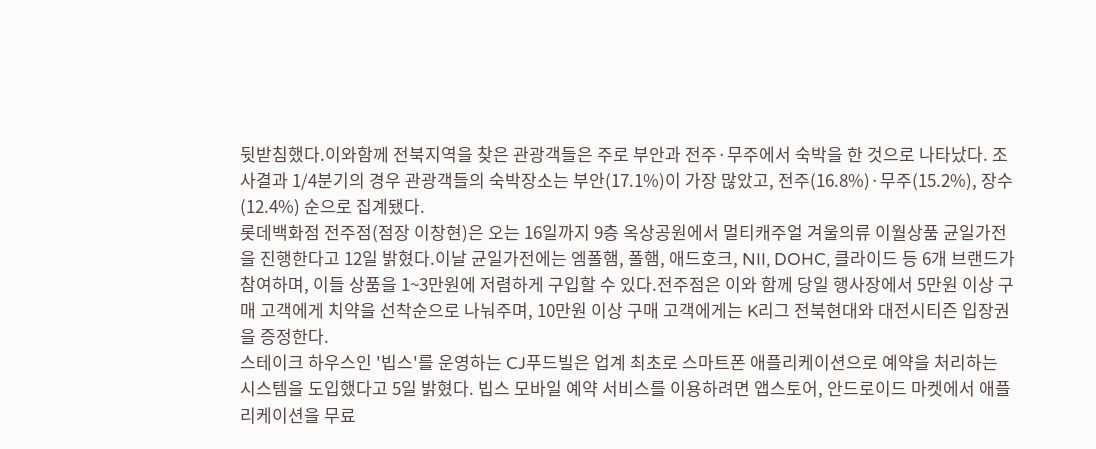뒷받침했다.이와함께 전북지역을 찾은 관광객들은 주로 부안과 전주·무주에서 숙박을 한 것으로 나타났다. 조사결과 1/4분기의 경우 관광객들의 숙박장소는 부안(17.1%)이 가장 많았고, 전주(16.8%)·무주(15.2%), 장수(12.4%) 순으로 집계됐다.
롯데백화점 전주점(점장 이창현)은 오는 16일까지 9층 옥상공원에서 멀티캐주얼 겨울의류 이월상품 균일가전을 진행한다고 12일 밝혔다.이날 균일가전에는 엠폴햄, 폴햄, 애드호크, NII, DOHC, 클라이드 등 6개 브랜드가 참여하며, 이들 상품을 1~3만원에 저렴하게 구입할 수 있다.전주점은 이와 함께 당일 행사장에서 5만원 이상 구매 고객에게 치약을 선착순으로 나눠주며, 10만원 이상 구매 고객에게는 K리그 전북현대와 대전시티즌 입장권을 증정한다.
스테이크 하우스인 '빕스'를 운영하는 CJ푸드빌은 업계 최초로 스마트폰 애플리케이션으로 예약을 처리하는 시스템을 도입했다고 5일 밝혔다. 빕스 모바일 예약 서비스를 이용하려면 앱스토어, 안드로이드 마켓에서 애플리케이션을 무료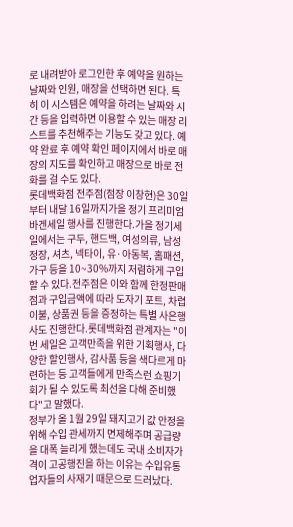로 내려받아 로그인한 후 예약을 원하는 날짜와 인원, 매장을 선택하면 된다. 특히 이 시스템은 예약을 하려는 날짜와 시간 등을 입력하면 이용할 수 있는 매장 리스트를 추천해주는 기능도 갖고 있다. 예약 완료 후 예약 확인 페이지에서 바로 매장의 지도를 확인하고 매장으로 바로 전화를 걸 수도 있다.
롯데백화점 전주점(점장 이창현)은 30일부터 내달 16일까지가을 정기 프리미엄 바겐세일 행사를 진행한다.가을 정기세일에서는 구두, 핸드백, 여성의류, 남성정장, 셔츠, 넥타이, 유·아동복, 홈패션, 가구 등을 10~30%까지 저렴하게 구입할 수 있다.전주점은 이와 함께 한정판매점과 구입금액에 따라 도자기 포트, 차렵이불, 상품권 등을 증정하는 특별 사은행사도 진행한다.롯데백화점 관계자는 "이번 세일은 고객만족을 위한 기획행사, 다양한 할인행사, 감사품 등을 색다르게 마련하는 등 고객들에게 만족스런 쇼핑기회가 될 수 있도록 최선을 다해 준비했다"고 말했다.
정부가 올 1월 29일 돼지고기 값 안정을 위해 수입 관세까지 면제해주며 공급량을 대폭 늘리게 했는데도 국내 소비자가격이 고공행진을 하는 이유는 수입유통업자들의 사재기 때문으로 드러났다.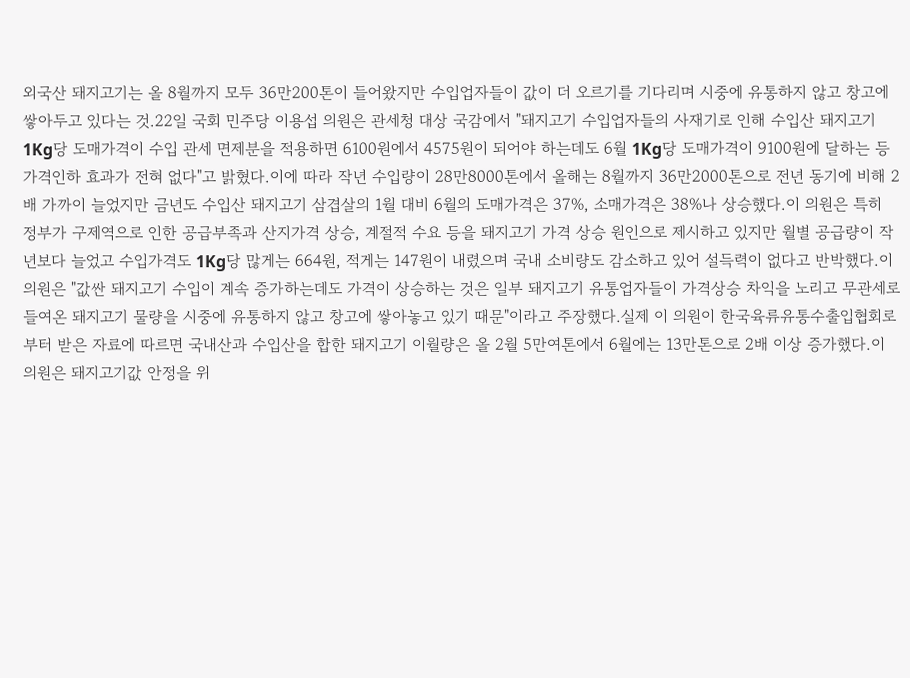외국산 돼지고기는 올 8월까지 모두 36만200톤이 들어왔지만 수입업자들이 값이 더 오르기를 기다리며 시중에 유통하지 않고 창고에 쌓아두고 있다는 것.22일 국회 민주당 이용섭 의원은 관세청 대상 국감에서 "돼지고기 수입업자들의 사재기로 인해 수입산 돼지고기 1Kg당 도매가격이 수입 관세 면제분을 적용하면 6100원에서 4575원이 되어야 하는데도 6월 1Kg당 도매가격이 9100원에 달하는 등 가격인하 효과가 전혀 없다"고 밝혔다.이에 따라 작년 수입량이 28만8000톤에서 올해는 8월까지 36만2000톤으로 전년 동기에 비해 2배 가까이 늘었지만 금년도 수입산 돼지고기 삼겹살의 1월 대비 6월의 도매가격은 37%, 소매가격은 38%나 상승했다.이 의원은 특히 정부가 구제역으로 인한 공급부족과 산지가격 상승, 계절적 수요 등을 돼지고기 가격 상승 원인으로 제시하고 있지만 월별 공급량이 작년보다 늘었고 수입가격도 1Kg당 많게는 664원, 적게는 147원이 내렸으며 국내 소비량도 감소하고 있어 설득력이 없다고 반박했다.이 의원은 "값싼 돼지고기 수입이 계속 증가하는데도 가격이 상승하는 것은 일부 돼지고기 유통업자들이 가격상승 차익을 노리고 무관세로 들여온 돼지고기 물량을 시중에 유통하지 않고 창고에 쌓아놓고 있기 때문"이라고 주장했다.실제 이 의원이 한국육류유통수출입협회로부터 받은 자료에 따르면 국내산과 수입산을 합한 돼지고기 이월량은 올 2월 5만여톤에서 6월에는 13만톤으로 2배 이상 증가했다.이 의원은 돼지고기값 안정을 위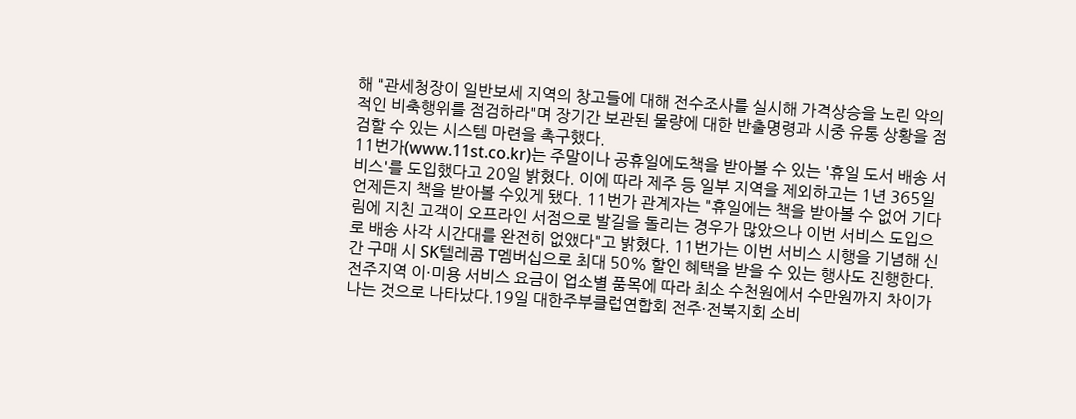해 "관세청장이 일반보세 지역의 창고들에 대해 전수조사를 실시해 가격상승을 노린 악의적인 비축행위를 점검하라"며 장기간 보관된 물량에 대한 반출명령과 시중 유통 상황을 점검할 수 있는 시스템 마련을 촉구했다.
11번가(www.11st.co.kr)는 주말이나 공휴일에도책을 받아볼 수 있는 '휴일 도서 배송 서비스'를 도입했다고 20일 밝혔다. 이에 따라 제주 등 일부 지역을 제외하고는 1년 365일 언제든지 책을 받아볼 수있게 됐다. 11번가 관계자는 "휴일에는 책을 받아볼 수 없어 기다림에 지친 고객이 오프라인 서점으로 발길을 돌리는 경우가 많았으나 이번 서비스 도입으로 배송 사각 시간대를 완전히 없앴다"고 밝혔다. 11번가는 이번 서비스 시행을 기념해 신간 구매 시 SK텔레콤 T멤버십으로 최대 50% 할인 혜택을 받을 수 있는 행사도 진행한다.
전주지역 이·미용 서비스 요금이 업소별 품목에 따라 최소 수천원에서 수만원까지 차이가 나는 것으로 나타났다.19일 대한주부클럽연합회 전주·전북지회 소비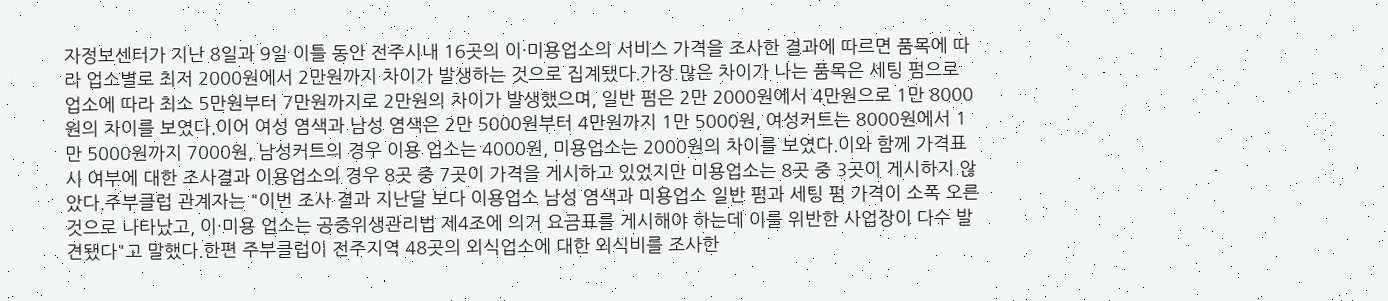자정보센터가 지난 8일과 9일 이틀 동안 전주시내 16곳의 이·미용업소의 서비스 가격을 조사한 결과에 따르면 품목에 따라 업소별로 최저 2000원에서 2만원까지 차이가 발생하는 것으로 집계됐다.가장 많은 차이가 나는 품목은 세팅 펌으로 업소에 따라 최소 5만원부터 7만원까지로 2만원의 차이가 발생했으며, 일반 펌은 2만 2000원에서 4만원으로 1만 8000원의 차이를 보였다.이어 여성 염색과 남성 염색은 2만 5000원부터 4만원까지 1만 5000원, 여성커트는 8000원에서 1만 5000원까지 7000원, 남성커트의 경우 이용 업소는 4000원, 미용업소는 2000원의 차이를 보였다.이와 함께 가격표시 여부에 대한 조사결과 이용업소의 경우 8곳 중 7곳이 가격을 게시하고 있었지만 미용업소는 8곳 중 3곳이 게시하지 않았다.주부클럽 관계자는 "이번 조사 결과 지난달 보다 이용업소 남성 염색과 미용업소 일반 펌과 세팅 펌 가격이 소폭 오른 것으로 나타났고, 이·미용 업소는 공중위생관리법 제4조에 의거 요금표를 게시해야 하는데 이를 위반한 사업장이 다수 발견됐다"고 말했다.한편 주부클럽이 전주지역 48곳의 외식업소에 대한 외식비를 조사한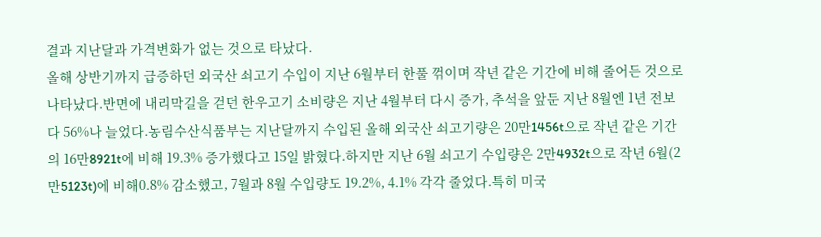결과 지난달과 가격변화가 없는 것으로 타났다.
올해 상반기까지 급증하던 외국산 쇠고기 수입이 지난 6월부터 한풀 꺾이며 작년 같은 기간에 비해 줄어든 것으로 나타났다.반면에 내리막길을 걷던 한우고기 소비량은 지난 4월부터 다시 증가, 추석을 앞둔 지난 8월엔 1년 전보다 56%나 늘었다.농림수산식품부는 지난달까지 수입된 올해 외국산 쇠고기량은 20만1456t으로 작년 같은 기간의 16만8921t에 비해 19.3% 증가했다고 15일 밝혔다.하지만 지난 6월 쇠고기 수입량은 2만4932t으로 작년 6월(2만5123t)에 비해0.8% 감소했고, 7월과 8월 수입량도 19.2%, 4.1% 각각 줄었다.특히 미국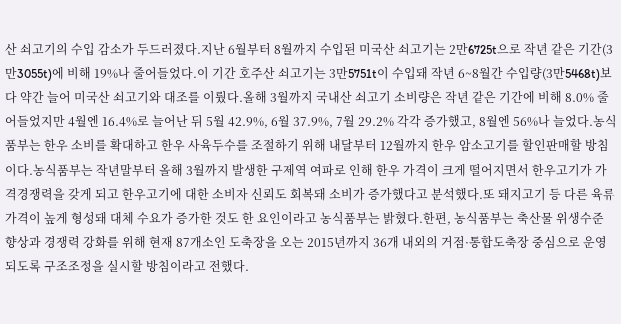산 쇠고기의 수입 감소가 두드러졌다.지난 6월부터 8월까지 수입된 미국산 쇠고기는 2만6725t으로 작년 같은 기간(3만3055t)에 비해 19%나 줄어들었다.이 기간 호주산 쇠고기는 3만5751t이 수입돼 작년 6~8월간 수입량(3만5468t)보다 약간 늘어 미국산 쇠고기와 대조를 이뤘다.올해 3월까지 국내산 쇠고기 소비량은 작년 같은 기간에 비해 8.0% 줄어들었지만 4월엔 16.4%로 늘어난 뒤 5월 42.9%, 6월 37.9%, 7월 29.2% 각각 증가했고, 8월엔 56%나 늘었다.농식품부는 한우 소비를 확대하고 한우 사육두수를 조절하기 위해 내달부터 12월까지 한우 암소고기를 할인판매할 방침이다.농식품부는 작년말부터 올해 3월까지 발생한 구제역 여파로 인해 한우 가격이 크게 떨어지면서 한우고기가 가격경쟁력을 갖게 되고 한우고기에 대한 소비자 신뢰도 회복돼 소비가 증가했다고 분석했다.또 돼지고기 등 다른 육류 가격이 높게 형성돼 대체 수요가 증가한 것도 한 요인이라고 농식품부는 밝혔다.한편, 농식품부는 축산물 위생수준 향상과 경쟁력 강화를 위해 현재 87개소인 도축장을 오는 2015년까지 36개 내외의 거점·통합도축장 중심으로 운영되도록 구조조정을 실시할 방침이라고 전했다.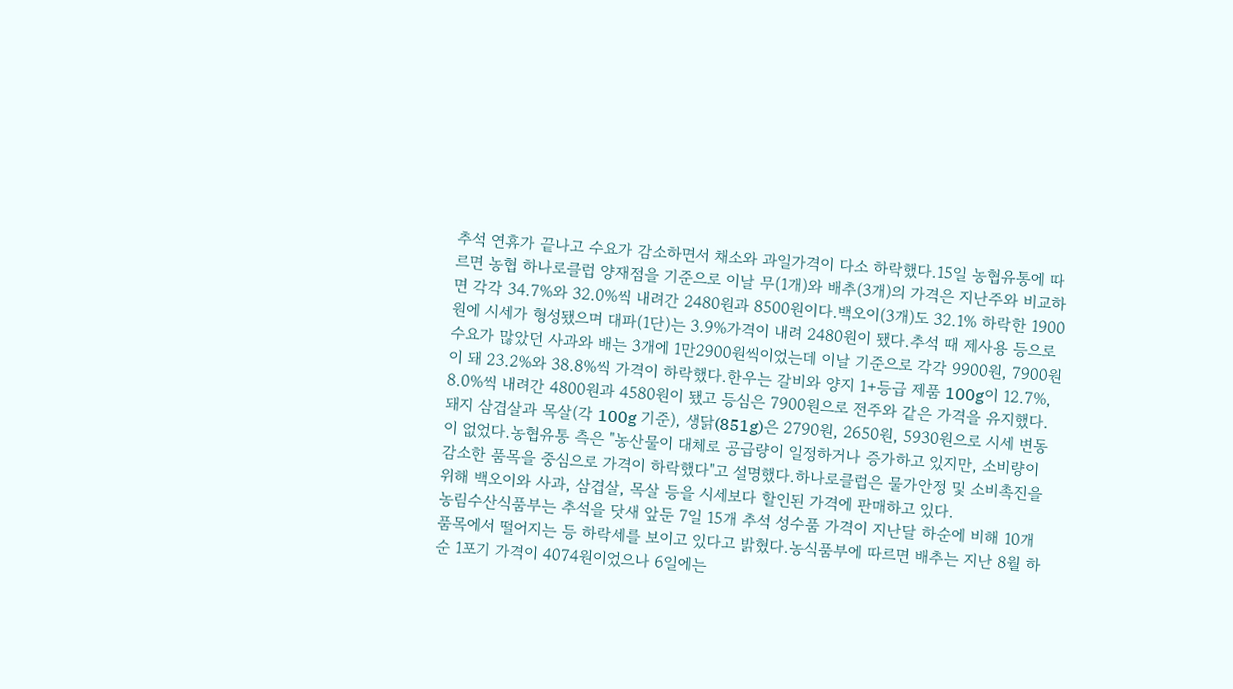추석 연휴가 끝나고 수요가 감소하면서 채소와 과일가격이 다소 하락했다.15일 농협유통에 따르면 농협 하나로클럽 양재점을 기준으로 이날 무(1개)와 배추(3개)의 가격은 지난주와 비교하면 각각 34.7%와 32.0%씩 내려간 2480원과 8500원이다.백오이(3개)도 32.1% 하락한 1900원에 시세가 형성됐으며 대파(1단)는 3.9%가격이 내려 2480원이 됐다.추석 때 제사용 등으로 수요가 많았던 사과와 배는 3개에 1만2900원씩이었는데 이날 기준으로 각각 9900원, 7900원이 돼 23.2%와 38.8%씩 가격이 하락했다.한우는 갈비와 양지 1+등급 제품 100g이 12.7%, 8.0%씩 내려간 4800원과 4580원이 됐고 등심은 7900원으로 전주와 같은 가격을 유지했다.돼지 삼겹살과 목살(각 100g 기준), 생닭(851g)은 2790원, 2650원, 5930원으로 시세 변동이 없었다.농협유통 측은 "농산물이 대체로 공급량이 일정하거나 증가하고 있지만, 소비량이 감소한 품목을 중심으로 가격이 하락했다"고 설명했다.하나로클럽은 물가안정 및 소비촉진을 위해 백오이와 사과, 삼겹살, 목살 등을 시세보다 할인된 가격에 판매하고 있다.
농림수산식품부는 추석을 닷새 앞둔 7일 15개 추석 성수품 가격이 지난달 하순에 비해 10개 품목에서 떨어지는 등 하락세를 보이고 있다고 밝혔다.농식품부에 따르면 배추는 지난 8월 하순 1포기 가격이 4074원이었으나 6일에는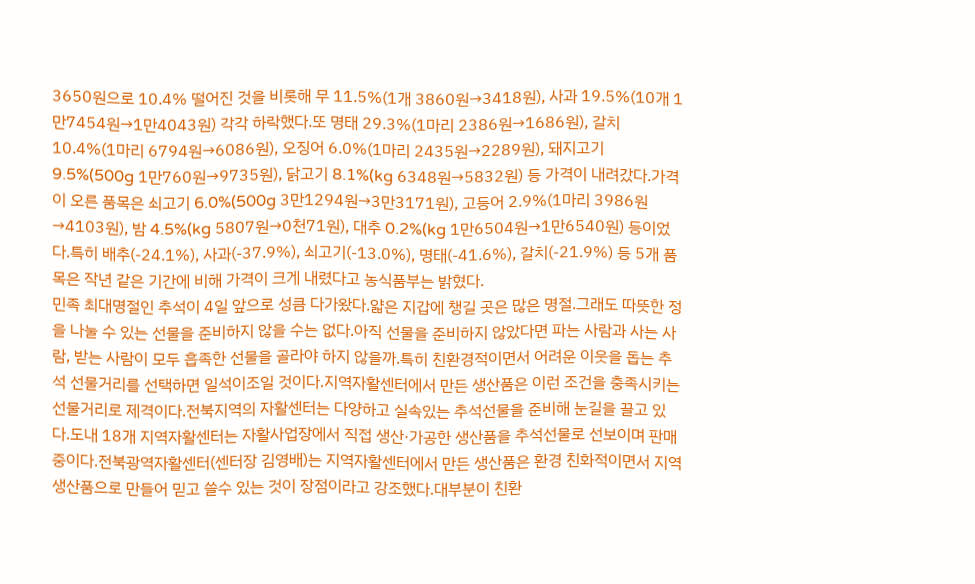3650원으로 10.4% 떨어진 것을 비롯해 무 11.5%(1개 3860원→3418원), 사과 19.5%(10개 1만7454원→1만4043원) 각각 하락했다.또 명태 29.3%(1마리 2386원→1686원), 갈치 10.4%(1마리 6794원→6086원), 오징어 6.0%(1마리 2435원→2289원), 돼지고기 9.5%(500g 1만760원→9735원), 닭고기 8.1%(kg 6348원→5832원) 등 가격이 내려갔다.가격이 오른 품목은 쇠고기 6.0%(500g 3만1294원→3만3171원), 고등어 2.9%(1마리 3986원→4103원), 밤 4.5%(kg 5807원→0천71원), 대추 0.2%(kg 1만6504원→1만6540원) 등이었다.특히 배추(-24.1%), 사과(-37.9%), 쇠고기(-13.0%), 명태(-41.6%), 갈치(-21.9%) 등 5개 품목은 작년 같은 기간에 비해 가격이 크게 내렸다고 농식품부는 밝혔다.
민족 최대명절인 추석이 4일 앞으로 성큼 다가왔다.얇은 지갑에 챙길 곳은 많은 명절.그래도 따뜻한 정을 나눌 수 있는 선물을 준비하지 않을 수는 없다.아직 선물을 준비하지 않았다면 파는 사람과 사는 사람, 받는 사람이 모두 흡족한 선물을 골라야 하지 않을까.특히 친환경적이면서 어려운 이웃을 돕는 추석 선물거리를 선택하면 일석이조일 것이다.지역자활센터에서 만든 생산품은 이런 조건을 충족시키는 선물거리로 제격이다.전북지역의 자활센터는 다양하고 실속있는 추석선물을 준비해 눈길을 끌고 있다.도내 18개 지역자활센터는 자활사업장에서 직접 생산·가공한 생산품을 추석선물로 선보이며 판매중이다.전북광역자활센터(센터장 김영배)는 지역자활센터에서 만든 생산품은 환경 친화적이면서 지역생산품으로 만들어 믿고 쓸수 있는 것이 장점이라고 강조했다.대부분이 친환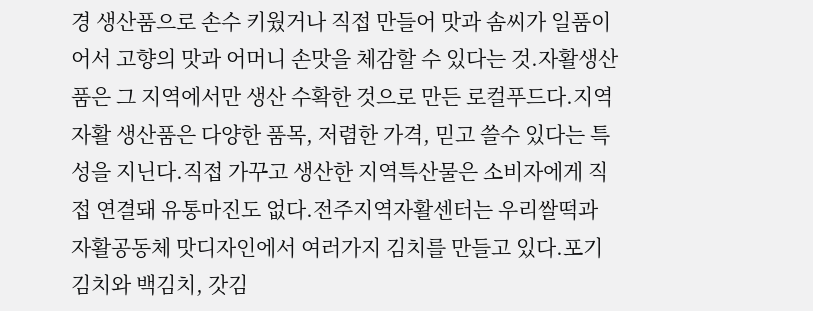경 생산품으로 손수 키웠거나 직접 만들어 맛과 솜씨가 일품이어서 고향의 맛과 어머니 손맛을 체감할 수 있다는 것.자활생산품은 그 지역에서만 생산 수확한 것으로 만든 로컬푸드다.지역자활 생산품은 다양한 품목, 저렴한 가격, 믿고 쓸수 있다는 특성을 지닌다.직접 가꾸고 생산한 지역특산물은 소비자에게 직접 연결돼 유통마진도 없다.전주지역자활센터는 우리쌀떡과 자활공동체 맛디자인에서 여러가지 김치를 만들고 있다.포기김치와 백김치, 갓김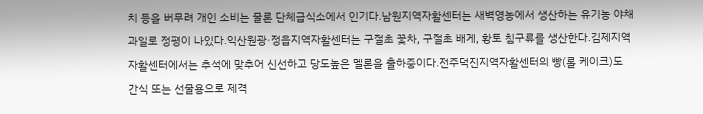치 등을 버무려 개인 소비는 물론 단체급식소에서 인기다.남원지역자활센터는 새벽영농에서 생산하는 유기농 야채 과일로 정평이 나있다.익산원광·정읍지역자활센터는 구절초 꽃차, 구절초 배게, 황토 침구류를 생산한다.김제지역자활센터에서는 추석에 맞추어 신선하고 당도높은 멜론을 출하중이다.전주덕진지역자활센터의 빵(롤 케이크)도 간식 또는 선물용으로 제격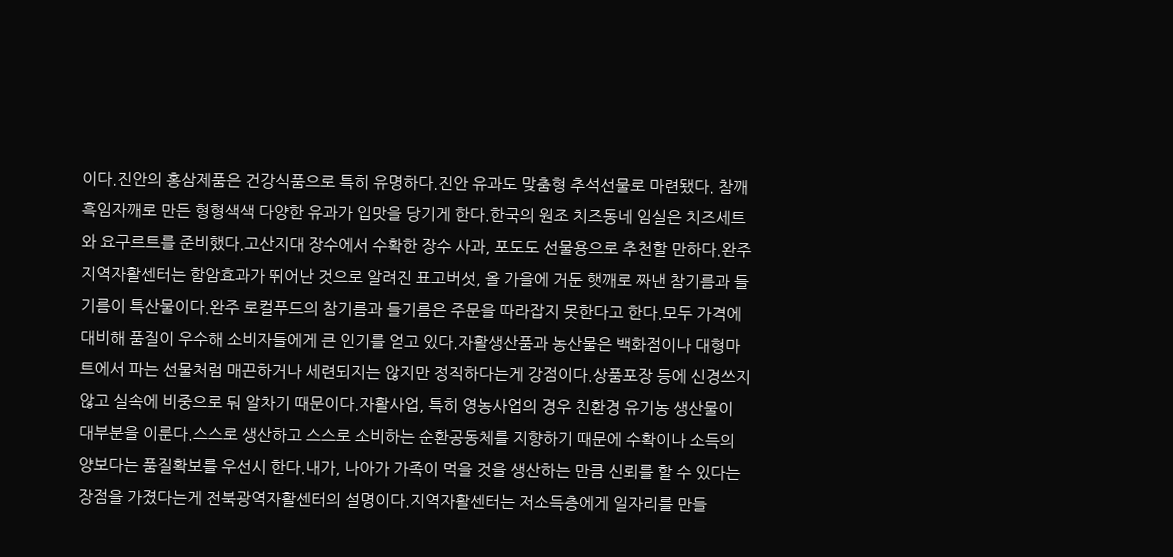이다.진안의 홍삼제품은 건강식품으로 특히 유명하다.진안 유과도 맞춤형 추석선물로 마련됐다. 참깨 흑임자깨로 만든 형형색색 다양한 유과가 입맛을 당기게 한다.한국의 원조 치즈동네 임실은 치즈세트와 요구르트를 준비했다.고산지대 장수에서 수확한 장수 사과, 포도도 선물용으로 추천할 만하다.완주지역자활센터는 함암효과가 뛰어난 것으로 알려진 표고버섯, 올 가을에 거둔 햇깨로 짜낸 참기름과 들기름이 특산물이다.완주 로컬푸드의 참기름과 들기름은 주문을 따라잡지 못한다고 한다.모두 가격에 대비해 품질이 우수해 소비자들에게 큰 인기를 얻고 있다.자활생산품과 농산물은 백화점이나 대형마트에서 파는 선물처럼 매끈하거나 세련되지는 않지만 정직하다는게 강점이다.상품포장 등에 신경쓰지 않고 실속에 비중으로 둬 알차기 때문이다.자활사업, 특히 영농사업의 경우 친환경 유기농 생산물이 대부분을 이룬다.스스로 생산하고 스스로 소비하는 순환공동체를 지향하기 때문에 수확이나 소득의 양보다는 품질확보를 우선시 한다.내가, 나아가 가족이 먹을 것을 생산하는 만큼 신뢰를 할 수 있다는 장점을 가졌다는게 전북광역자활센터의 설명이다.지역자활센터는 저소득층에게 일자리를 만들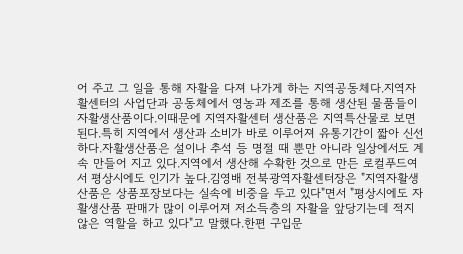어 주고 그 일을 통해 자활을 다져 나가게 하는 지역공동체다.지역자활센터의 사업단과 공동체에서 영농과 제조를 통해 생산된 물품들이 자활생산품이다.이때문에 지역자활센터 생산품은 지역특산물로 보면 된다.특히 지역에서 생산과 소비가 바로 이루어져 유통기간이 짧아 신선하다.자활생산품은 설이나 추석 등 명절 때 뿐만 아니라 일상에서도 계속 만들어 지고 있다.지역에서 생산해 수확한 것으로 만든 로컬푸드여서 평상시에도 인기가 높다.김영배 전북광역자활센터장은 "지역자활생산품은 상품포장보다는 실속에 비중을 두고 있다"면서 "평상시에도 자활생산품 판매가 많이 이루어져 저소득층의 자활을 앞당기는데 적지않은 역할을 하고 있다"고 말했다.한편 구입문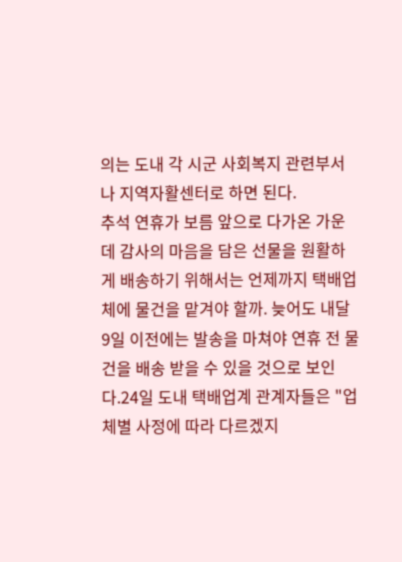의는 도내 각 시군 사회복지 관련부서나 지역자활센터로 하면 된다.
추석 연휴가 보름 앞으로 다가온 가운데 감사의 마음을 담은 선물을 원활하게 배송하기 위해서는 언제까지 택배업체에 물건을 맡겨야 할까. 늦어도 내달 9일 이전에는 발송을 마쳐야 연휴 전 물건을 배송 받을 수 있을 것으로 보인다.24일 도내 택배업계 관계자들은 "업체별 사정에 따라 다르겠지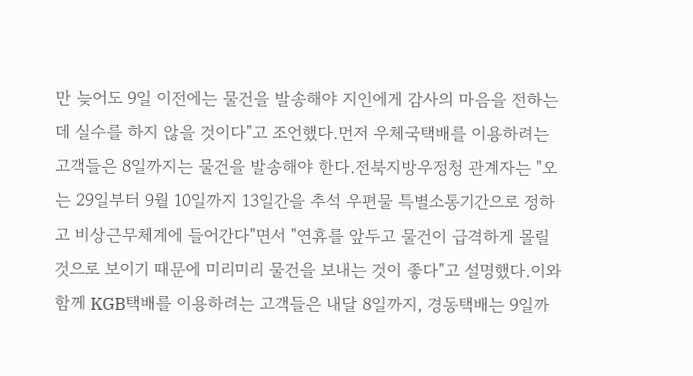만 늦어도 9일 이전에는 물건을 발송해야 지인에게 감사의 마음을 전하는데 실수를 하지 않을 것이다"고 조언했다.먼저 우체국택배를 이용하려는 고객들은 8일까지는 물건을 발송해야 한다.전북지방우정청 관계자는 "오는 29일부터 9월 10일까지 13일간을 추석 우편물 특별소통기간으로 정하고 비상근무체계에 들어간다"면서 "연휴를 앞두고 물건이 급격하게 몰릴 것으로 보이기 때문에 미리미리 물건을 보내는 것이 좋다"고 설명했다.이와 함께 KGB택배를 이용하려는 고객들은 내달 8일까지, 경동택배는 9일까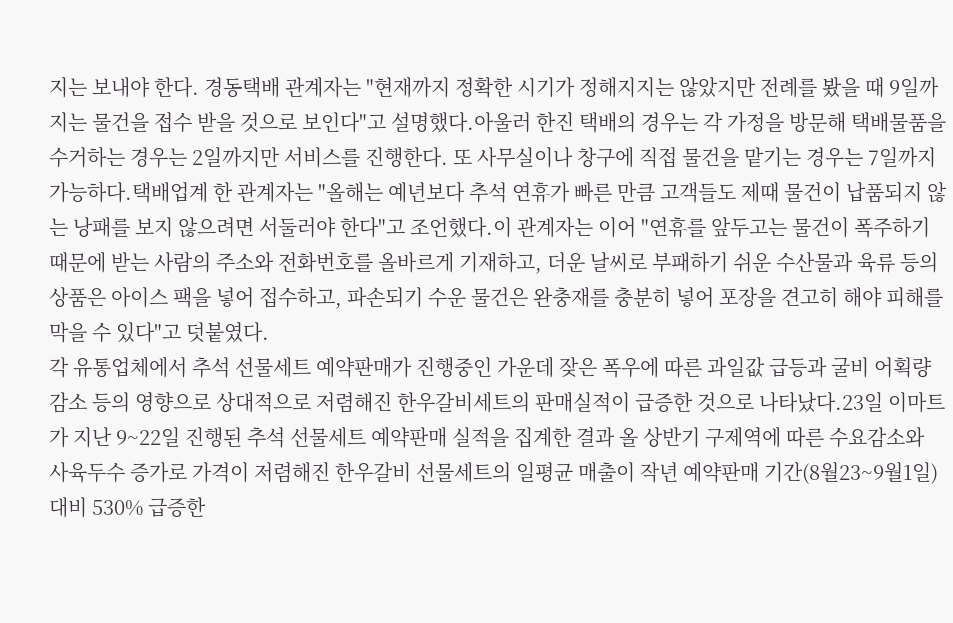지는 보내야 한다. 경동택배 관계자는 "현재까지 정확한 시기가 정해지지는 않았지만 전례를 봤을 때 9일까지는 물건을 접수 받을 것으로 보인다"고 설명했다.아울러 한진 택배의 경우는 각 가정을 방문해 택배물품을 수거하는 경우는 2일까지만 서비스를 진행한다. 또 사무실이나 창구에 직접 물건을 맡기는 경우는 7일까지 가능하다.택배업계 한 관계자는 "올해는 예년보다 추석 연휴가 빠른 만큼 고객들도 제때 물건이 납품되지 않는 낭패를 보지 않으려면 서둘러야 한다"고 조언했다.이 관계자는 이어 "연휴를 앞두고는 물건이 폭주하기 때문에 받는 사람의 주소와 전화번호를 올바르게 기재하고, 더운 날씨로 부패하기 쉬운 수산물과 육류 등의 상품은 아이스 팩을 넣어 접수하고, 파손되기 수운 물건은 완충재를 충분히 넣어 포장을 견고히 해야 피해를 막을 수 있다"고 덧붙였다.
각 유통업체에서 추석 선물세트 예약판매가 진행중인 가운데 잦은 폭우에 따른 과일값 급등과 굴비 어획량 감소 등의 영향으로 상대적으로 저렴해진 한우갈비세트의 판매실적이 급증한 것으로 나타났다.23일 이마트가 지난 9~22일 진행된 추석 선물세트 예약판매 실적을 집계한 결과 올 상반기 구제역에 따른 수요감소와 사육두수 증가로 가격이 저렴해진 한우갈비 선물세트의 일평균 매출이 작년 예약판매 기간(8월23~9월1일) 대비 530% 급증한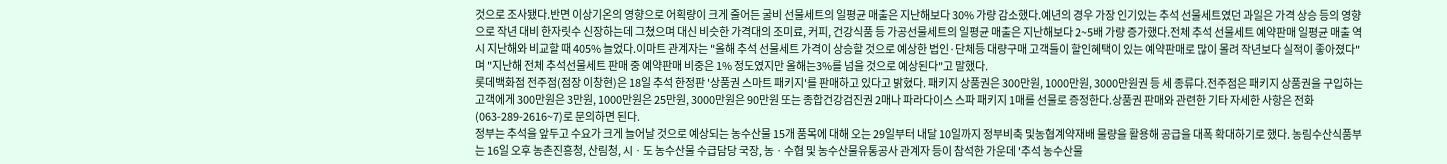것으로 조사됐다.반면 이상기온의 영향으로 어획량이 크게 줄어든 굴비 선물세트의 일평균 매출은 지난해보다 30% 가량 감소했다.예년의 경우 가장 인기있는 추석 선물세트였던 과일은 가격 상승 등의 영향으로 작년 대비 한자릿수 신장하는데 그쳤으며 대신 비슷한 가격대의 조미료, 커피, 건강식품 등 가공선물세트의 일평균 매출은 지난해보다 2~5배 가량 증가했다.전체 추석 선물세트 예약판매 일평균 매출 역시 지난해와 비교할 때 405% 늘었다.이마트 관계자는 "올해 추석 선물세트 가격이 상승할 것으로 예상한 법인·단체등 대량구매 고객들이 할인혜택이 있는 예약판매로 많이 몰려 작년보다 실적이 좋아졌다"며 "지난해 전체 추석선물세트 판매 중 예약판매 비중은 1% 정도였지만 올해는3%를 넘을 것으로 예상된다"고 말했다.
롯데백화점 전주점(점장 이창현)은 18일 추석 한정판 '상품권 스마트 패키지'를 판매하고 있다고 밝혔다. 패키지 상품권은 300만원, 1000만원, 3000만원권 등 세 종류다.전주점은 패키지 상품권을 구입하는 고객에게 300만원은 3만원, 1000만원은 25만원, 3000만원은 90만원 또는 종합건강검진권 2매나 파라다이스 스파 패키지 1매를 선물로 증정한다.상품권 판매와 관련한 기타 자세한 사항은 전화(063-289-2616~7)로 문의하면 된다.
정부는 추석을 앞두고 수요가 크게 늘어날 것으로 예상되는 농수산물 15개 품목에 대해 오는 29일부터 내달 10일까지 정부비축 및농협계약재배 물량을 활용해 공급을 대폭 확대하기로 했다. 농림수산식품부는 16일 오후 농촌진흥청, 산림청, 시ㆍ도 농수산물 수급담당 국장, 농ㆍ수협 및 농수산물유통공사 관계자 등이 참석한 가운데 '추석 농수산물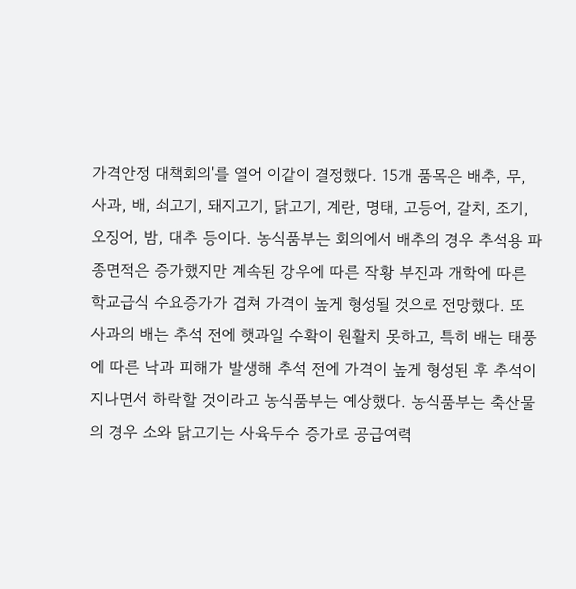가격안정 대책회의'를 열어 이같이 결정했다. 15개 품목은 배추, 무, 사과, 배, 쇠고기, 돼지고기, 닭고기, 계란, 명태, 고등어, 갈치, 조기, 오징어, 밤, 대추 등이다. 농식품부는 회의에서 배추의 경우 추석용 파종면적은 증가했지만 계속된 강우에 따른 작황 부진과 개학에 따른 학교급식 수요증가가 겹쳐 가격이 높게 형성될 것으로 전망했다. 또 사과의 배는 추석 전에 햇과일 수확이 원활치 못하고, 특히 배는 태풍에 따른 낙과 피해가 발생해 추석 전에 가격이 높게 형성된 후 추석이 지나면서 하락할 것이라고 농식품부는 예상했다. 농식품부는 축산물의 경우 소와 닭고기는 사육두수 증가로 공급여력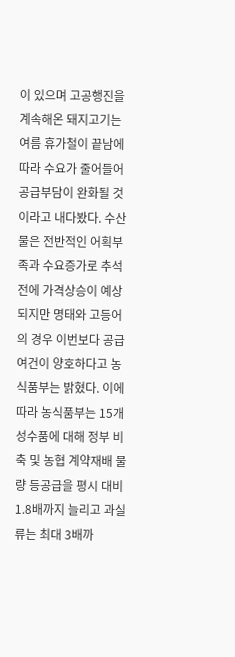이 있으며 고공행진을 계속해온 돼지고기는 여름 휴가철이 끝남에 따라 수요가 줄어들어 공급부담이 완화될 것이라고 내다봤다. 수산물은 전반적인 어획부족과 수요증가로 추석 전에 가격상승이 예상되지만 명태와 고등어의 경우 이번보다 공급여건이 양호하다고 농식품부는 밝혔다. 이에 따라 농식품부는 15개 성수품에 대해 정부 비축 및 농협 계약재배 물량 등공급을 평시 대비 1.8배까지 늘리고 과실류는 최대 3배까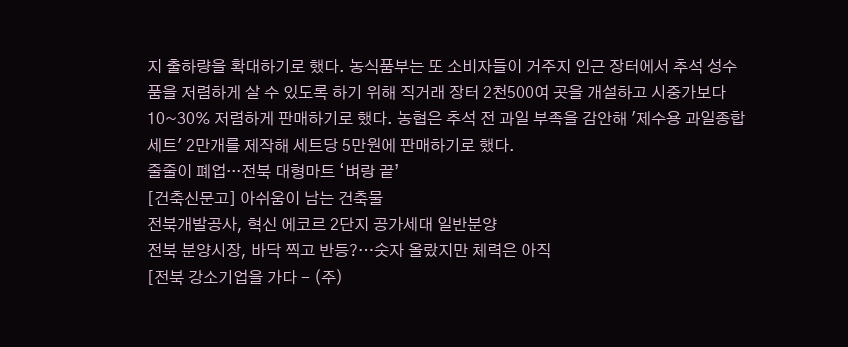지 출하량을 확대하기로 했다. 농식품부는 또 소비자들이 거주지 인근 장터에서 추석 성수품을 저렴하게 살 수 있도록 하기 위해 직거래 장터 2천500여 곳을 개설하고 시중가보다 10~30% 저렴하게 판매하기로 했다. 농협은 추석 전 과일 부족을 감안해 '제수용 과일종합세트' 2만개를 제작해 세트당 5만원에 판매하기로 했다.
줄줄이 폐업···전북 대형마트 ‘벼랑 끝’
[건축신문고] 아쉬움이 남는 건축물
전북개발공사, 혁신 에코르 2단지 공가세대 일반분양
전북 분양시장, 바닥 찍고 반등?…숫자 올랐지만 체력은 아직
[전북 강소기업을 가다 - (주)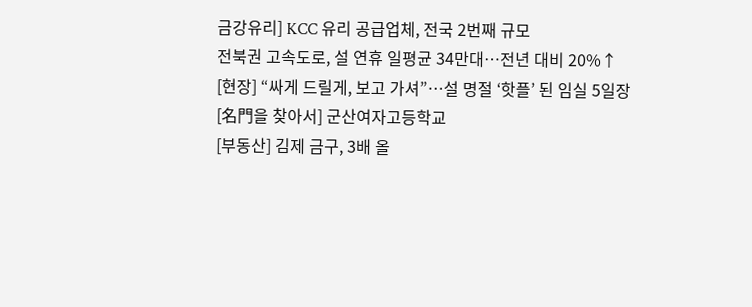금강유리] KCC 유리 공급업체, 전국 2번째 규모
전북권 고속도로, 설 연휴 일평균 34만대…전년 대비 20%↑
[현장] “싸게 드릴게, 보고 가셔”⋯설 명절 ‘핫플’ 된 임실 5일장
[名門을 찾아서] 군산여자고등학교
[부동산] 김제 금구, 3배 올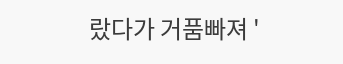랐다가 거품빠져 '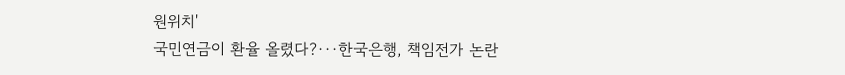원위치'
국민연금이 환율 올렸다?···한국은행, 책임전가 논란